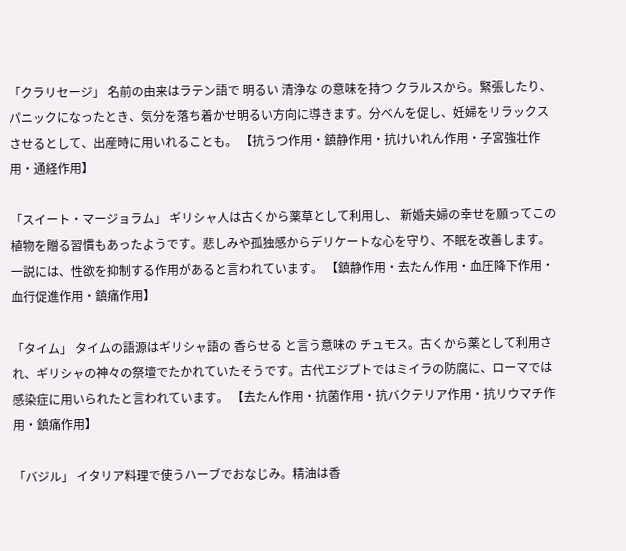「クラリセージ」 名前の由来はラテン語で 明るい 清浄な の意味を持つ クラルスから。緊張したり、パニックになったとき、気分を落ち着かせ明るい方向に導きます。分べんを促し、妊婦をリラックスさせるとして、出産時に用いれることも。 【抗うつ作用・鎮静作用・抗けいれん作用・子宮強壮作用・通経作用】

「スイート・マージョラム」 ギリシャ人は古くから薬草として利用し、 新婚夫婦の幸せを願ってこの植物を贈る習慣もあったようです。悲しみや孤独感からデリケートな心を守り、不眠を改善します。一説には、性欲を抑制する作用があると言われています。 【鎮静作用・去たん作用・血圧降下作用・血行促進作用・鎮痛作用】

「タイム」 タイムの語源はギリシャ語の 香らせる と言う意味の チュモス。古くから薬として利用され、ギリシャの神々の祭壇でたかれていたそうです。古代エジプトではミイラの防腐に、ローマでは感染症に用いられたと言われています。 【去たん作用・抗菌作用・抗バクテリア作用・抗リウマチ作用・鎮痛作用】

「バジル」 イタリア料理で使うハーブでおなじみ。精油は香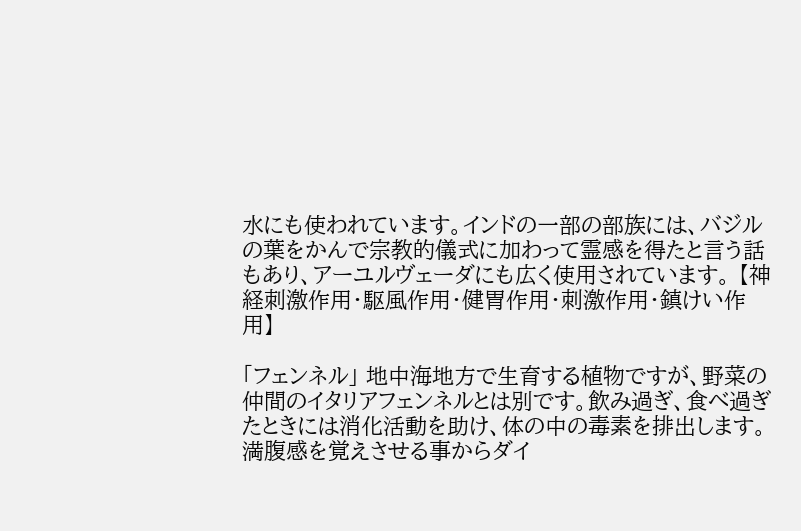水にも使われています。インドの一部の部族には、バジルの葉をかんで宗教的儀式に加わって霊感を得たと言う話もあり、アーユルヴェーダにも広く使用されています。 【神経刺激作用・駆風作用・健胃作用・刺激作用・鎮けい作用】

「フェンネル」 地中海地方で生育する植物ですが、野菜の仲間のイタリアフェンネルとは別です。飲み過ぎ、食べ過ぎたときには消化活動を助け、体の中の毒素を排出します。満腹感を覚えさせる事からダイ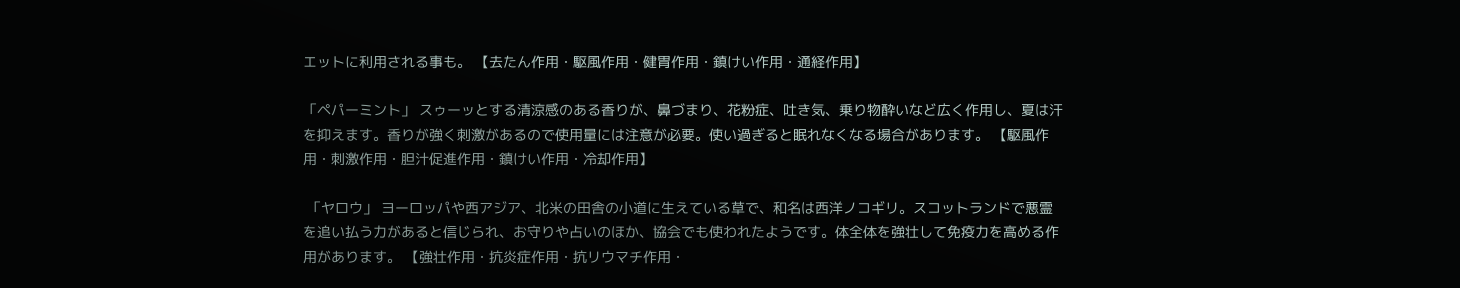エットに利用される事も。 【去たん作用・駆風作用・健胃作用・鎮けい作用・通経作用】

「ペパーミント」 スゥーッとする清涼感のある香りが、鼻づまり、花粉症、吐き気、乗り物酔いなど広く作用し、夏は汗を抑えます。香りが強く刺激があるので使用量には注意が必要。使い過ぎると眠れなくなる場合があります。 【駆風作用・刺激作用・胆汁促進作用・鎮けい作用・冷却作用】

 「ヤロウ」 ヨーロッパや西アジア、北米の田舎の小道に生えている草で、和名は西洋ノコギリ。スコットランドで悪霊を追い払う力があると信じられ、お守りや占いのほか、協会でも使われたようです。体全体を強壮して免疫力を高める作用があります。 【強壮作用・抗炎症作用・抗リウマチ作用・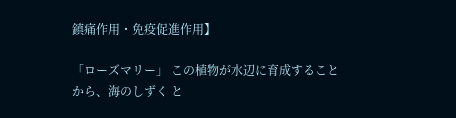鎮痛作用・免疫促進作用】

「ローズマリー」 この植物が水辺に育成することから、海のしずく と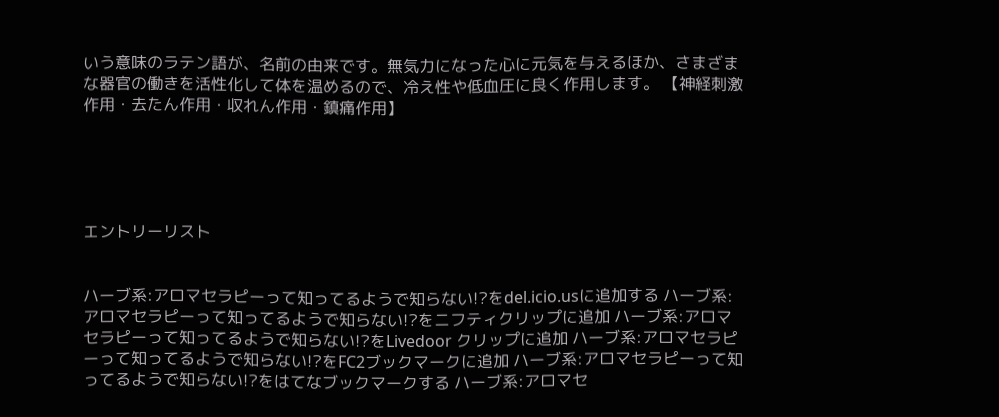いう意味のラテン語が、名前の由来です。無気力になった心に元気を与えるほか、さまざまな器官の働きを活性化して体を温めるので、冷え性や低血圧に良く作用します。 【神経刺激作用・去たん作用・収れん作用・鎮痛作用】





エントリーリスト


ハーブ系:アロマセラピーって知ってるようで知らない!?をdel.icio.usに追加する ハーブ系:アロマセラピーって知ってるようで知らない!?をニフティクリップに追加 ハーブ系:アロマセラピーって知ってるようで知らない!?をLivedoor クリップに追加 ハーブ系:アロマセラピーって知ってるようで知らない!?をFC2ブックマークに追加 ハーブ系:アロマセラピーって知ってるようで知らない!?をはてなブックマークする ハーブ系:アロマセ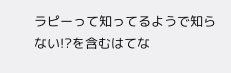ラピーって知ってるようで知らない!?を含むはてな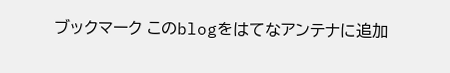ブックマーク このblogをはてなアンテナに追加